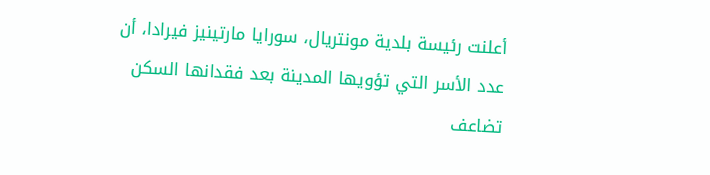أعلنت رئيسة بلدية مونتريال، سورايا مارتينيز فيرادا، أن عدد الأسر التي تؤويها المدينة بعد فقدانها السكن تضاعف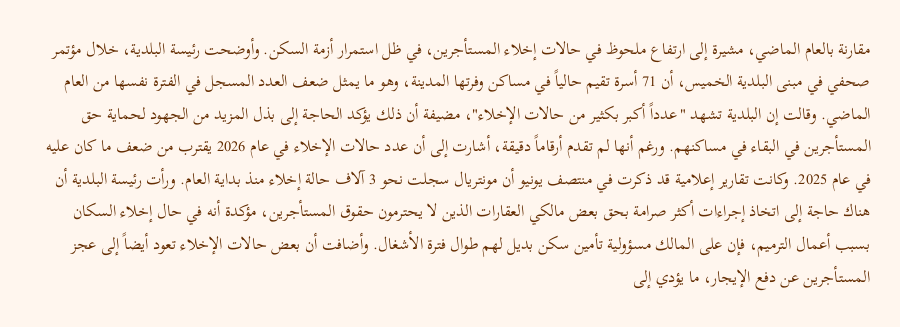مقارنة بالعام الماضي، مشيرة إلى ارتفاع ملحوظ في حالات إخلاء المستأجرين، في ظل استمرار أزمة السكن. وأوضحت رئيسة البلدية، خلال مؤتمر صحفي في مبنى البلدية الخميس، أن 71 أسرة تقيم حالياً في مساكن وفرتها المدينة، وهو ما يمثل ضعف العدد المسجل في الفترة نفسها من العام الماضي. وقالت إن البلدية تشهد "عدداً أكبر بكثير من حالات الإخلاء"، مضيفة أن ذلك يؤكد الحاجة إلى بذل المزيد من الجهود لحماية حق المستأجرين في البقاء في مساكنهم. ورغم أنها لم تقدم أرقاماً دقيقة، أشارت إلى أن عدد حالات الإخلاء في عام 2026 يقترب من ضعف ما كان عليه في عام 2025. وكانت تقارير إعلامية قد ذكرت في منتصف يونيو أن مونتريال سجلت نحو 3 آلاف حالة إخلاء منذ بداية العام. ورأت رئيسة البلدية أن هناك حاجة إلى اتخاذ إجراءات أكثر صرامة بحق بعض مالكي العقارات الذين لا يحترمون حقوق المستأجرين، مؤكدة أنه في حال إخلاء السكان بسبب أعمال الترميم، فإن على المالك مسؤولية تأمين سكن بديل لهم طوال فترة الأشغال. وأضافت أن بعض حالات الإخلاء تعود أيضاً إلى عجز المستأجرين عن دفع الإيجار، ما يؤدي إلى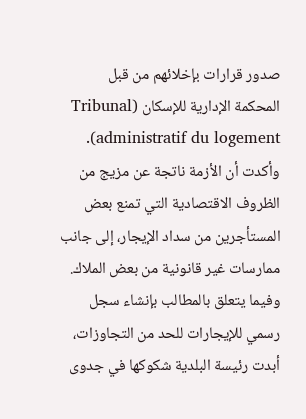صدور قرارات بإخلائهم من قبل المحكمة الإدارية للإسكان (Tribunal administratif du logement). وأكدت أن الأزمة ناتجة عن مزيج من الظروف الاقتصادية التي تمنع بعض المستأجرين من سداد الإيجار، إلى جانب ممارسات غير قانونية من بعض الملاك.
وفيما يتعلق بالمطالب بإنشاء سجل رسمي للإيجارات للحد من التجاوزات، أبدت رئيسة البلدية شكوكها في جدوى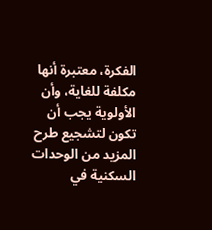الفكرة، معتبرة أنها مكلفة للغاية، وأن الأولوية يجب أن تكون لتشجيع طرح المزيد من الوحدات السكنية في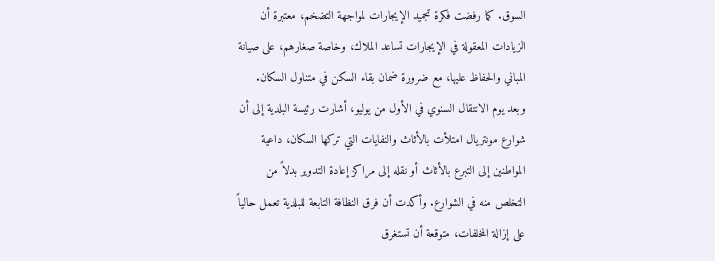السوق. كما رفضت فكرة تجميد الإيجارات لمواجهة التضخم، معتبرة أن الزيادات المعقولة في الإيجارات تساعد الملاك، وخاصة صغارهم، على صيانة المباني والحفاظ عليها، مع ضرورة ضمان بقاء السكن في متناول السكان.
وبعد يوم الانتقال السنوي في الأول من يوليو، أشارت رئيسة البلدية إلى أن شوارع مونتريال امتلأت بالأثاث والنفايات التي تركها السكان، داعية المواطنين إلى التبرع بالأثاث أو نقله إلى مراكز إعادة التدوير بدلاً من التخلص منه في الشوارع. وأكدت أن فرق النظافة التابعة للبلدية تعمل حالياً على إزالة المخلفات، متوقعة أن تستغرق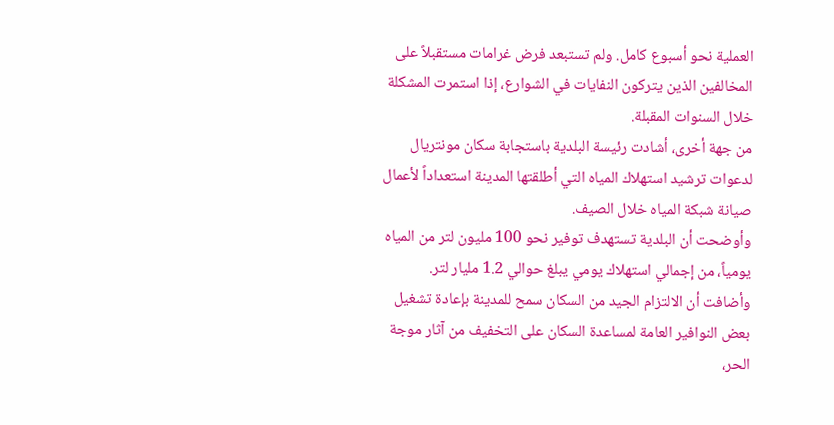العملية نحو أسبوع كامل. ولم تستبعد فرض غرامات مستقبلاً على المخالفين الذين يتركون النفايات في الشوارع، إذا استمرت المشكلة خلال السنوات المقبلة.
من جهة أخرى، أشادت رئيسة البلدية باستجابة سكان مونتريال لدعوات ترشيد استهلاك المياه التي أطلقتها المدينة استعداداً لأعمال صيانة شبكة المياه خلال الصيف.
وأوضحت أن البلدية تستهدف توفير نحو 100 مليون لتر من المياه يومياً، من إجمالي استهلاك يومي يبلغ حوالي 1.2 مليار لتر.
وأضافت أن الالتزام الجيد من السكان سمح للمدينة بإعادة تشغيل بعض النوافير العامة لمساعدة السكان على التخفيف من آثار موجة الحر،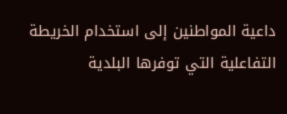داعية المواطنين إلى استخدام الخريطة التفاعلية التي توفرها البلدية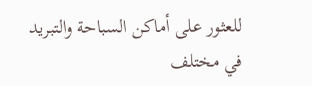للعثور على أماكن السباحة والتبريد في مختلف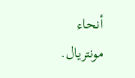أنحاء مونتريال.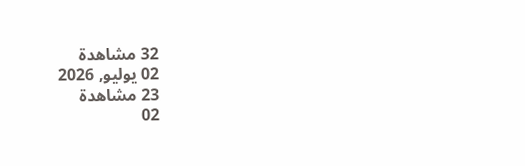32 مشاهدة
02 يوليو, 2026
23 مشاهدة
02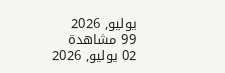يوليو, 2026
99 مشاهدة
02 يوليو, 2026